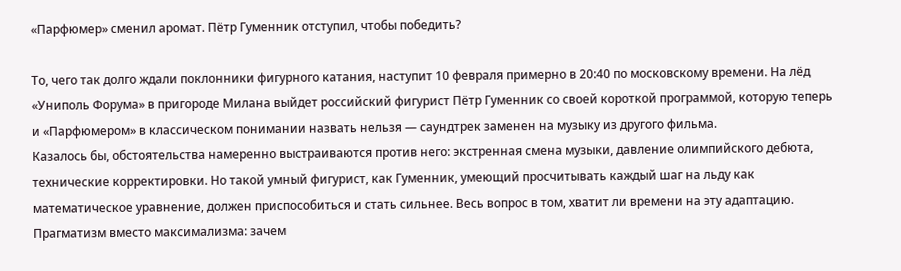«Парфюмер» сменил аромат. Пётр Гуменник отступил, чтобы победить?

То, чего так долго ждали поклонники фигурного катания, наступит 10 февраля примерно в 20:40 по московскому времени. На лёд «Униполь Форума» в пригороде Милана выйдет российский фигурист Пётр Гуменник со своей короткой программой, которую теперь и «Парфюмером» в классическом понимании назвать нельзя — саундтрек заменен на музыку из другого фильма.
Казалось бы, обстоятельства намеренно выстраиваются против него: экстренная смена музыки, давление олимпийского дебюта, технические корректировки. Но такой умный фигурист, как Гуменник, умеющий просчитывать каждый шаг на льду как математическое уравнение, должен приспособиться и стать сильнее. Весь вопрос в том, хватит ли времени на эту адаптацию.
Прагматизм вместо максимализма: зачем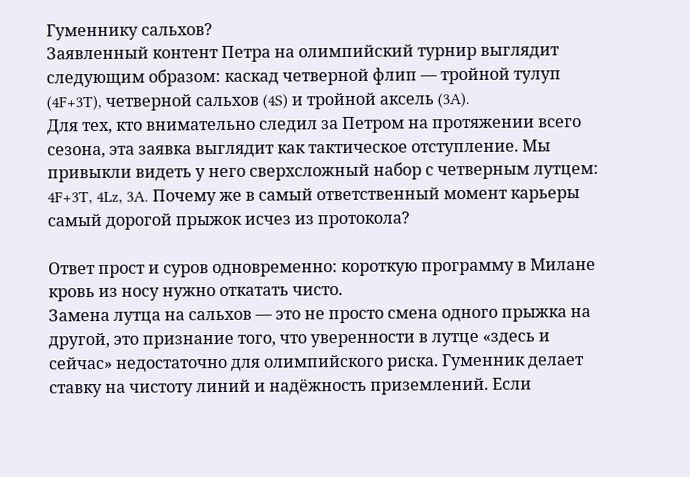Гуменнику сальхов?
Заявленный контент Петра на олимпийский турнир выглядит следующим образом: каскад четверной флип — тройной тулуп (4F+3T), четверной сальхов (4S) и тройной аксель (3A).
Для тех, кто внимательно следил за Петром на протяжении всего сезона, эта заявка выглядит как тактическое отступление. Мы привыкли видеть у него сверхсложный набор с четверным лутцем: 4F+3T, 4Lz, 3A. Почему же в самый ответственный момент карьеры самый дорогой прыжок исчез из протокола?

Ответ прост и суров одновременно: короткую программу в Милане кровь из носу нужно откатать чисто.
Замена лутца на сальхов — это не просто смена одного прыжка на другой, это признание того, что уверенности в лутце «здесь и сейчас» недостаточно для олимпийского риска. Гуменник делает ставку на чистоту линий и надёжность приземлений. Если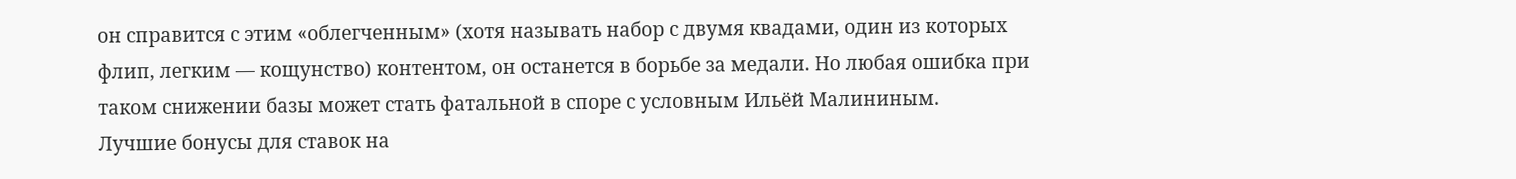он справится с этим «облегченным» (хотя называть набор с двумя квадами, один из которых флип, легким — кощунство) контентом, он останется в борьбе за медали. Но любая ошибка при таком снижении базы может стать фатальной в споре с условным Ильёй Малининым.
Лучшие бонусы для ставок на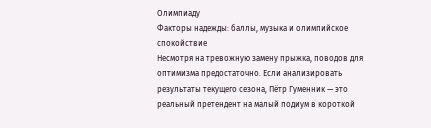Олимпиаду
Факторы надежды: баллы, музыка и олимпийское спокойствие
Несмотря на тревожную замену прыжка, поводов для оптимизма предостаточно. Если анализировать результаты текущего сезона, Пётр Гуменник — это реальный претендент на малый подиум в короткой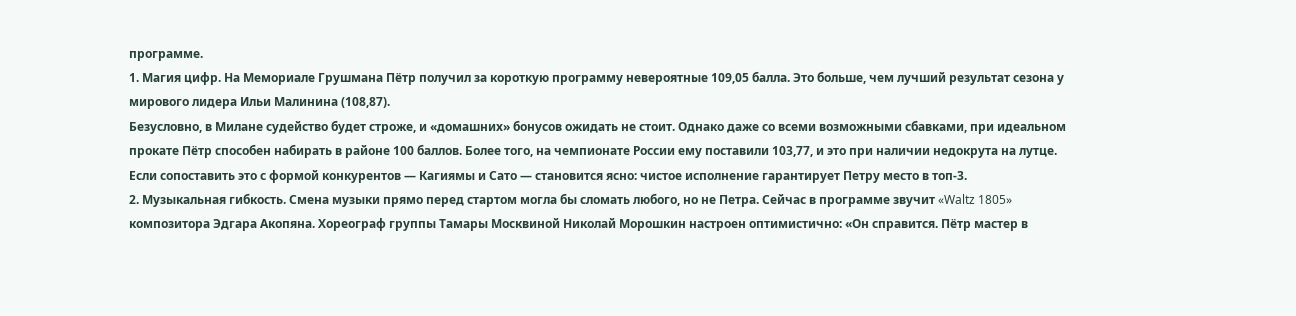программе.
1. Магия цифр. На Мемориале Грушмана Пётр получил за короткую программу невероятные 109,05 балла. Это больше, чем лучший результат сезона у мирового лидера Ильи Малинина (108,87).
Безусловно, в Милане судейство будет строже, и «домашних» бонусов ожидать не стоит. Однако даже со всеми возможными сбавками, при идеальном прокате Пётр способен набирать в районе 100 баллов. Более того, на чемпионате России ему поставили 103,77, и это при наличии недокрута на лутце. Если сопоставить это с формой конкурентов — Кагиямы и Сато — становится ясно: чистое исполнение гарантирует Петру место в топ-3.
2. Музыкальная гибкость. Смена музыки прямо перед стартом могла бы сломать любого, но не Петра. Сейчас в программе звучит «Waltz 1805» композитора Эдгара Акопяна. Хореограф группы Тамары Москвиной Николай Морошкин настроен оптимистично: «Он справится. Пётр мастер в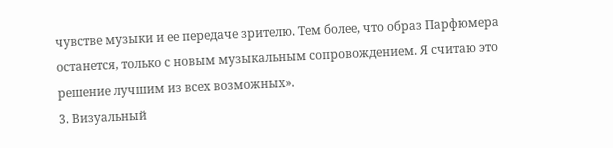чувстве музыки и ее передаче зрителю. Тем более, что образ Парфюмера останется, только с новым музыкальным сопровождением. Я считаю это решение лучшим из всех возможных».
3. Визуальный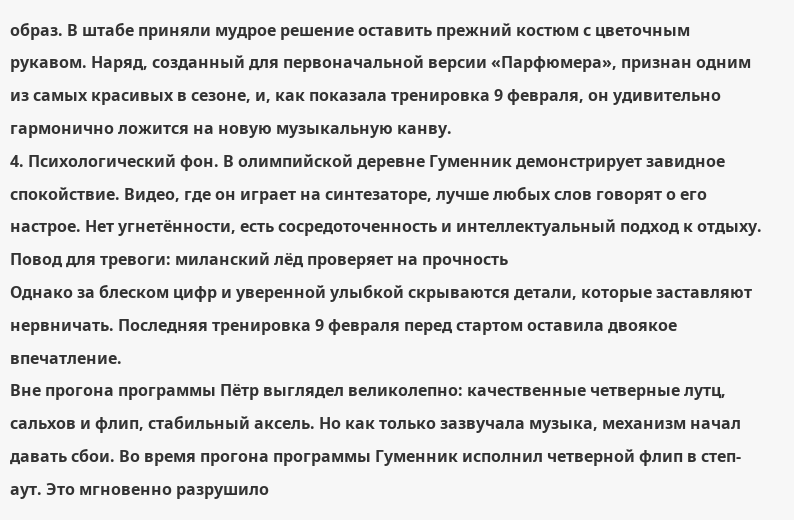образ. В штабе приняли мудрое решение оставить прежний костюм с цветочным рукавом. Наряд, созданный для первоначальной версии «Парфюмера», признан одним из самых красивых в сезоне, и, как показала тренировка 9 февраля, он удивительно гармонично ложится на новую музыкальную канву.
4. Психологический фон. В олимпийской деревне Гуменник демонстрирует завидное спокойствие. Видео, где он играет на синтезаторе, лучше любых слов говорят о его настрое. Нет угнетённости, есть сосредоточенность и интеллектуальный подход к отдыху.
Повод для тревоги: миланский лёд проверяет на прочность
Однако за блеском цифр и уверенной улыбкой скрываются детали, которые заставляют нервничать. Последняя тренировка 9 февраля перед стартом оставила двоякое впечатление.
Вне прогона программы Пётр выглядел великолепно: качественные четверные лутц, сальхов и флип, стабильный аксель. Но как только зазвучала музыка, механизм начал давать сбои. Во время прогона программы Гуменник исполнил четверной флип в степ-аут. Это мгновенно разрушило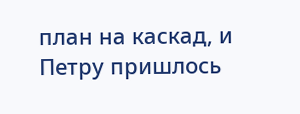план на каскад, и Петру пришлось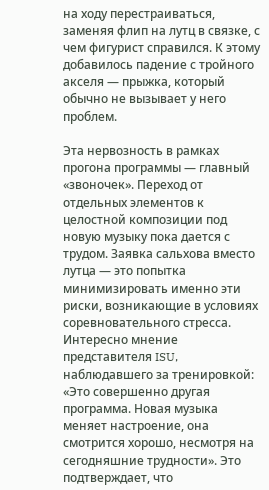на ходу перестраиваться, заменяя флип на лутц в связке, с чем фигурист справился. К этому добавилось падение с тройного акселя — прыжка, который обычно не вызывает у него проблем.

Эта нервозность в рамках прогона программы — главный «звоночек». Переход от отдельных элементов к целостной композиции под новую музыку пока дается с трудом. Заявка сальхова вместо лутца — это попытка минимизировать именно эти риски, возникающие в условиях соревновательного стресса.
Интересно мнение представителя ISU, наблюдавшего за тренировкой: «Это совершенно другая программа. Новая музыка меняет настроение, она смотрится хорошо, несмотря на сегодняшние трудности». Это подтверждает, что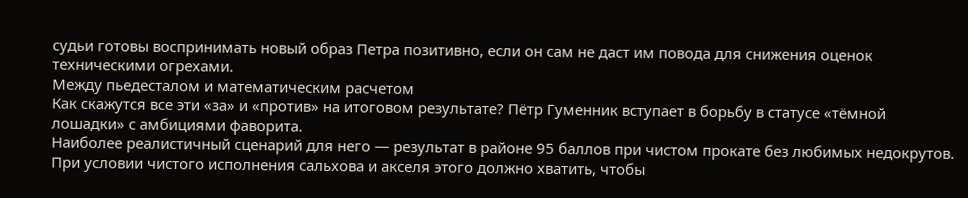судьи готовы воспринимать новый образ Петра позитивно, если он сам не даст им повода для снижения оценок техническими огрехами.
Между пьедесталом и математическим расчетом
Как скажутся все эти «за» и «против» на итоговом результате? Пётр Гуменник вступает в борьбу в статусе «тёмной лошадки» с амбициями фаворита.
Наиболее реалистичный сценарий для него — результат в районе 95 баллов при чистом прокате без любимых недокрутов. При условии чистого исполнения сальхова и акселя этого должно хватить, чтобы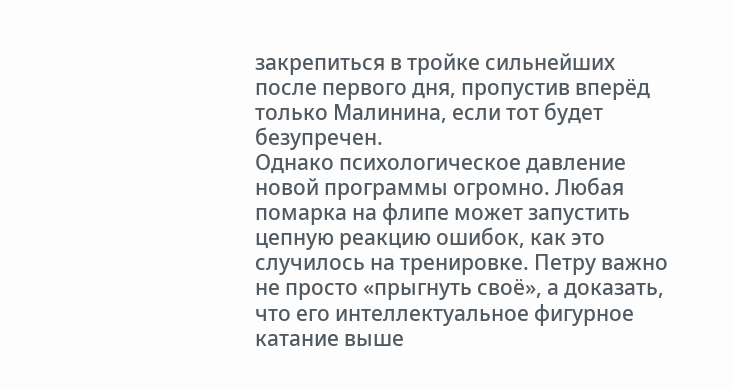закрепиться в тройке сильнейших после первого дня, пропустив вперёд только Малинина, если тот будет безупречен.
Однако психологическое давление новой программы огромно. Любая помарка на флипе может запустить цепную реакцию ошибок, как это случилось на тренировке. Петру важно не просто «прыгнуть своё», а доказать, что его интеллектуальное фигурное катание выше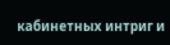кабинетных интриг и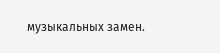музыкальных замен.